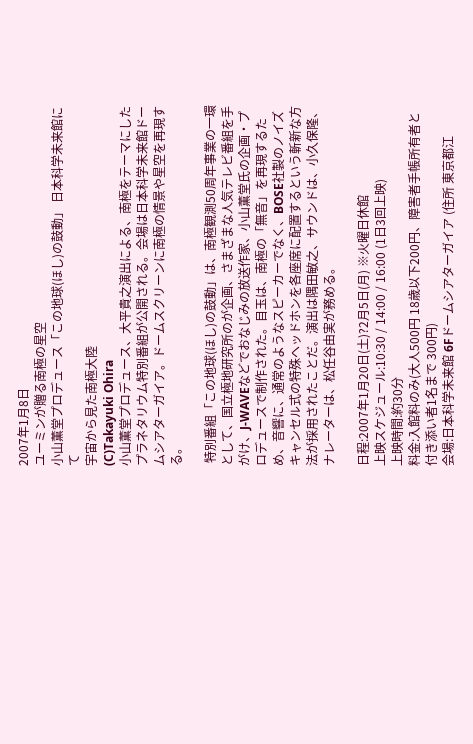2007年1月8日
ユーミンが贈る南極の星空
小山薫堂プロデュース「この地球(ほし)の鼓動」 日本科学未来館にて
宇宙から見た南極大陸
(C)Takayuki Ohira
小山薫堂プロデュース、大平貴之演出による、南極をテーマにしたプラネタリウム特別番組が公開される。会場は日本科学未来館ドームシアターガイア。ドームスクリーンに南極の情景や星空を再現する。

 特別番組「この地球(ほし)の鼓動」は、南極観測50周年事業の一環として、国立極地研究所のが企画、さまざまな人気テレビ番組を手がけ、J-WAVEなどでおなじみの放送作家、小山薫堂氏の企画・プロデュースで制作された。目玉は、南極の「無音」を再現するため、音響に、通常のようなスピーカーでなく、BOSE社製のノイズキャンセル式の特殊ヘッドホンを各座席に配置するという斬新な方法が採用されたことだ。演出は隅田敏之、サウンドは、小久保隆、ナレーターは、松任谷由実が務める。

日程:2007年1月20日(土)?2月5日(月) ※火曜日休館
上映スケジュール:10:30 / 14:00 / 16:00 (1日3回上映)
上映時間:約30分
料金:入館料のみ(大人500円 18歳以下200円、障害者手帳所有者と付き添い者1名まで 300円)
会場:日本科学未来館 6Fドームシアターガイア (住所 東京都江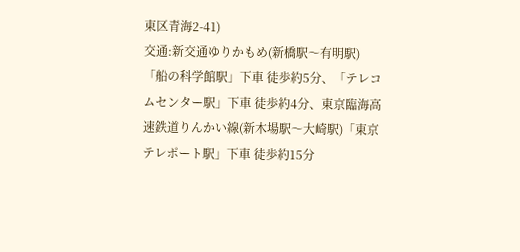東区青海2-41)
交通:新交通ゆりかもめ(新橋駅〜有明駅)「船の科学館駅」下車 徒歩約5分、「テレコムセンター駅」下車 徒歩約4分、東京臨海高速鉄道りんかい線(新木場駅〜大崎駅)「東京テレポート駅」下車 徒歩約15分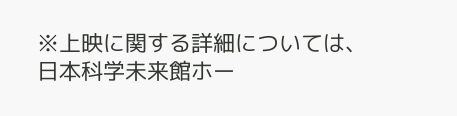※上映に関する詳細については、日本科学未来館ホー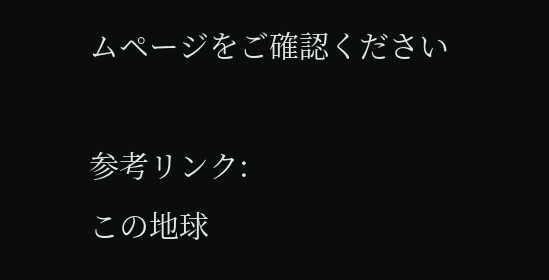ムページをご確認ください

参考リンク:
この地球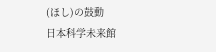(ほし)の鼓動
日本科学未来館